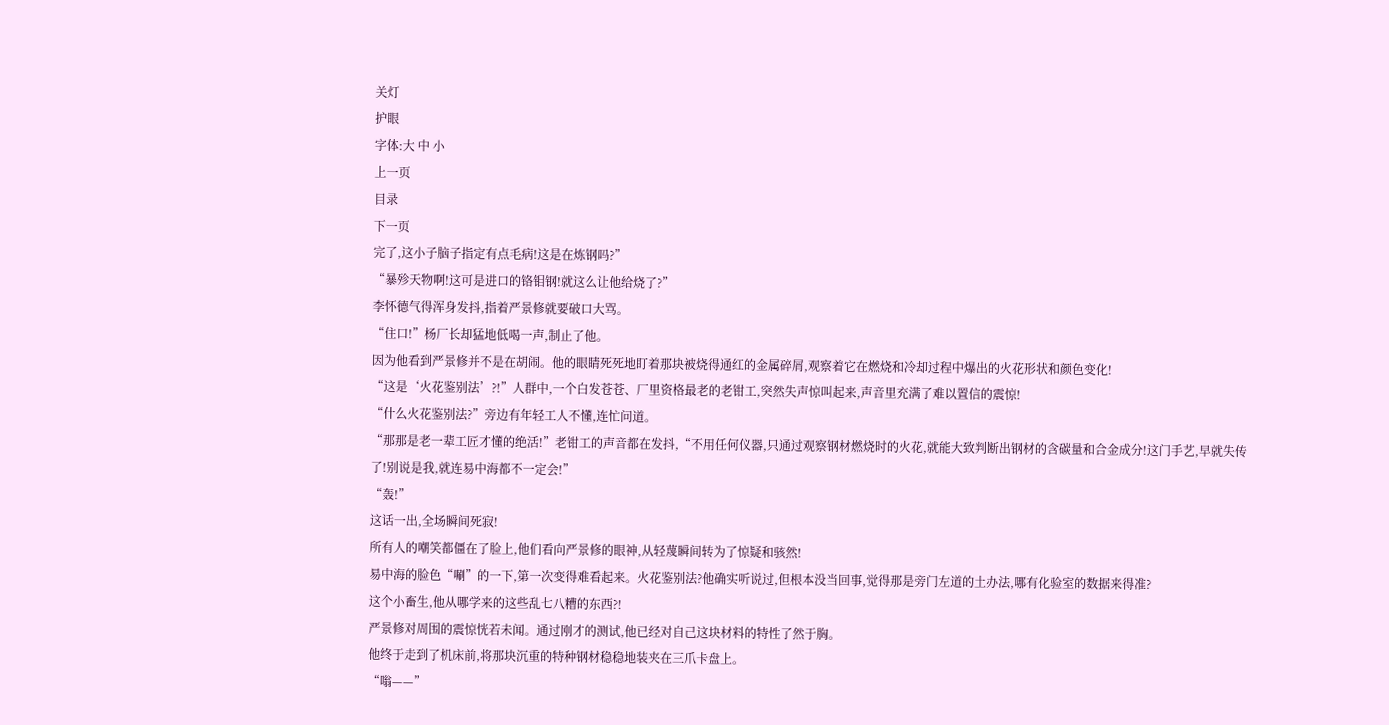关灯
护眼
字体:大 中 小
上一页
目录
下一页
完了,这小子脑子指定有点毛病!这是在炼钢吗?”
“暴殄天物啊!这可是进口的铬钼钢!就这么让他给烧了?”
李怀德气得浑身发抖,指着严景修就要破口大骂。
“住口!”杨厂长却猛地低喝一声,制止了他。
因为他看到严景修并不是在胡闹。他的眼睛死死地盯着那块被烧得通红的金属碎屑,观察着它在燃烧和冷却过程中爆出的火花形状和颜色变化!
“这是‘火花鉴别法’?!”人群中,一个白发苍苍、厂里资格最老的老钳工,突然失声惊叫起来,声音里充满了难以置信的震惊!
“什么火花鉴别法?”旁边有年轻工人不懂,连忙问道。
“那那是老一辈工匠才懂的绝活!”老钳工的声音都在发抖,“不用任何仪器,只通过观察钢材燃烧时的火花,就能大致判断出钢材的含碳量和合金成分!这门手艺,早就失传了!别说是我,就连易中海都不一定会!”
“轰!”
这话一出,全场瞬间死寂!
所有人的嘲笑都僵在了脸上,他们看向严景修的眼神,从轻蔑瞬间转为了惊疑和骇然!
易中海的脸色“唰”的一下,第一次变得难看起来。火花鉴别法?他确实听说过,但根本没当回事,觉得那是旁门左道的土办法,哪有化验室的数据来得准?
这个小畜生,他从哪学来的这些乱七八糟的东西?!
严景修对周围的震惊恍若未闻。通过刚才的测试,他已经对自己这块材料的特性了然于胸。
他终于走到了机床前,将那块沉重的特种钢材稳稳地装夹在三爪卡盘上。
“嗡——”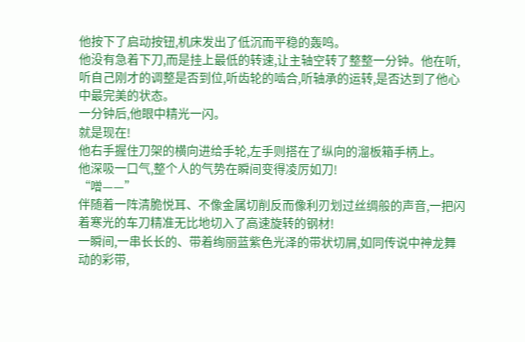他按下了启动按钮,机床发出了低沉而平稳的轰鸣。
他没有急着下刀,而是挂上最低的转速,让主轴空转了整整一分钟。他在听,听自己刚才的调整是否到位,听齿轮的啮合,听轴承的运转,是否达到了他心中最完美的状态。
一分钟后,他眼中精光一闪。
就是现在!
他右手握住刀架的横向进给手轮,左手则搭在了纵向的溜板箱手柄上。
他深吸一口气,整个人的气势在瞬间变得凌厉如刀!
“噌——”
伴随着一阵清脆悦耳、不像金属切削反而像利刃划过丝绸般的声音,一把闪着寒光的车刀精准无比地切入了高速旋转的钢材!
一瞬间,一串长长的、带着绚丽蓝紫色光泽的带状切屑,如同传说中神龙舞动的彩带,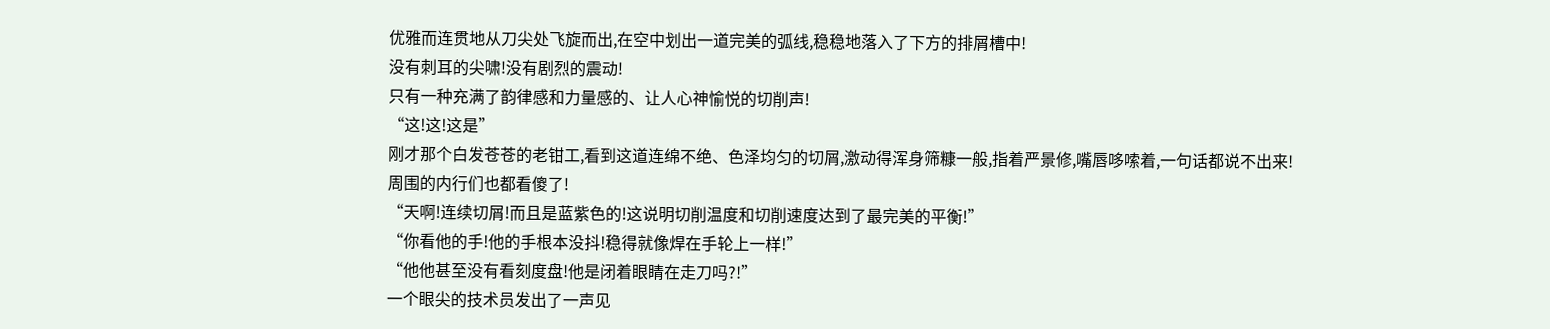优雅而连贯地从刀尖处飞旋而出,在空中划出一道完美的弧线,稳稳地落入了下方的排屑槽中!
没有刺耳的尖啸!没有剧烈的震动!
只有一种充满了韵律感和力量感的、让人心神愉悦的切削声!
“这!这!这是”
刚才那个白发苍苍的老钳工,看到这道连绵不绝、色泽均匀的切屑,激动得浑身筛糠一般,指着严景修,嘴唇哆嗦着,一句话都说不出来!
周围的内行们也都看傻了!
“天啊!连续切屑!而且是蓝紫色的!这说明切削温度和切削速度达到了最完美的平衡!”
“你看他的手!他的手根本没抖!稳得就像焊在手轮上一样!”
“他他甚至没有看刻度盘!他是闭着眼睛在走刀吗?!”
一个眼尖的技术员发出了一声见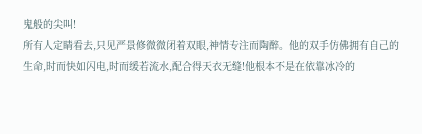鬼般的尖叫!
所有人定睛看去,只见严景修微微闭着双眼,神情专注而陶醉。他的双手仿佛拥有自己的生命,时而快如闪电,时而缓若流水,配合得天衣无缝!他根本不是在依靠冰冷的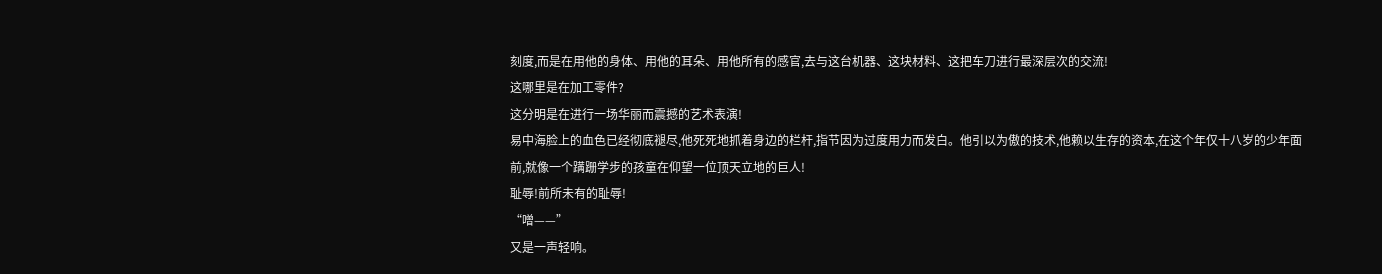刻度,而是在用他的身体、用他的耳朵、用他所有的感官,去与这台机器、这块材料、这把车刀进行最深层次的交流!
这哪里是在加工零件?
这分明是在进行一场华丽而震撼的艺术表演!
易中海脸上的血色已经彻底褪尽,他死死地抓着身边的栏杆,指节因为过度用力而发白。他引以为傲的技术,他赖以生存的资本,在这个年仅十八岁的少年面前,就像一个蹒跚学步的孩童在仰望一位顶天立地的巨人!
耻辱!前所未有的耻辱!
“噌——”
又是一声轻响。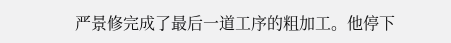严景修完成了最后一道工序的粗加工。他停下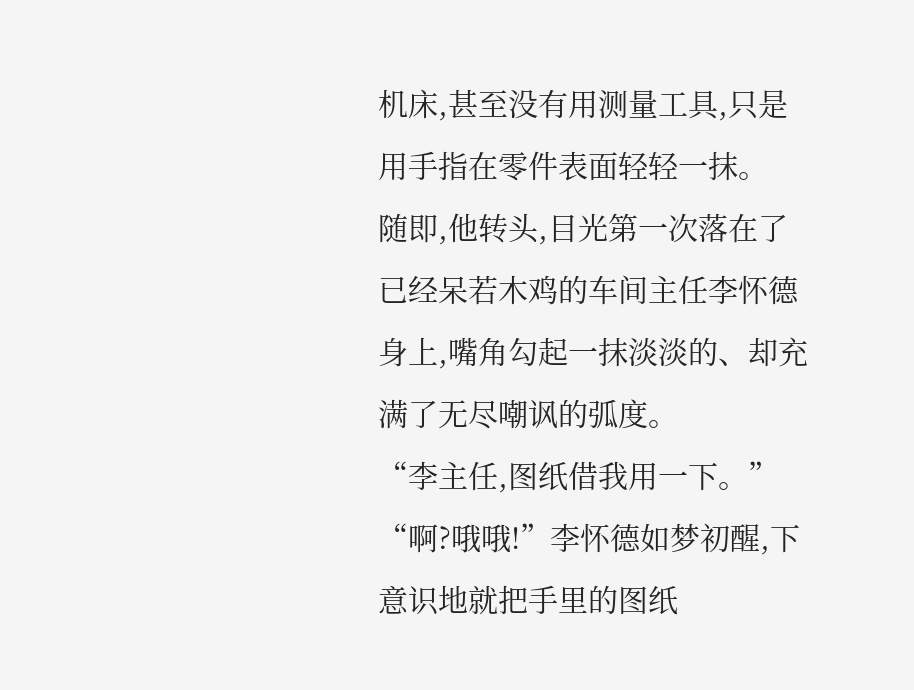机床,甚至没有用测量工具,只是用手指在零件表面轻轻一抹。
随即,他转头,目光第一次落在了已经呆若木鸡的车间主任李怀德身上,嘴角勾起一抹淡淡的、却充满了无尽嘲讽的弧度。
“李主任,图纸借我用一下。”
“啊?哦哦!”李怀德如梦初醒,下意识地就把手里的图纸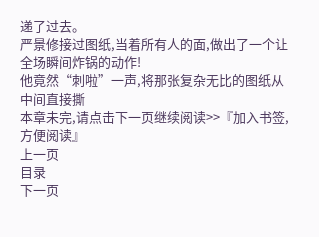递了过去。
严景修接过图纸,当着所有人的面,做出了一个让全场瞬间炸锅的动作!
他竟然“刺啦”一声,将那张复杂无比的图纸从中间直接撕
本章未完,请点击下一页继续阅读>>『加入书签,方便阅读』
上一页
目录
下一页